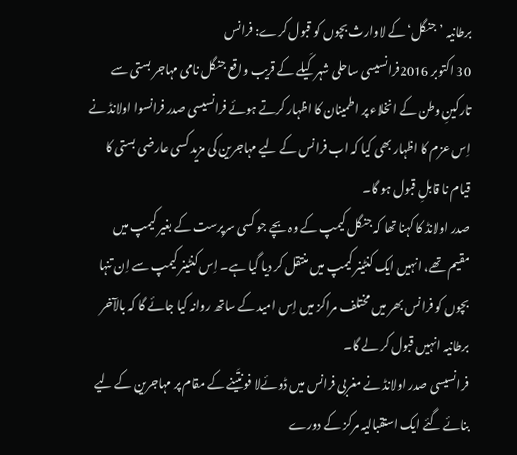برطانیہ ’جنگل‘ کے لاوارث بچوں کو قبول کرے: فرانس
30 اکتوبر 2016فرانسیسی ساحلی شہر کَیلے کے قریب واقع جنگل نامی مہاجر بستی سے تارکینِ وطن کے انخلاء پر اطمینان کا اظہار کرتے ہوئے فرانسیسی صدر فرانسوا اولانڈ نے اِس عزم کا اظہار بھی کیا کہ اب فرانس کے لیے مہاجرین کی مزید کسی عارضی بستی کا قیام نا قابلِ قبول ہو گا۔
صدر اولانڈ کا کہنا تھا کہ جنگل کیمپ کے وہ بچے جو کسی سرپرست کے بغیر کیمپ میں مقیم تھے، انہیں ایک کنٹینر کیمپ میں منتقل کر دیا گیا ہے۔ اِس کنٹینر کیمپ سے اِن تنہا بچوں کو فرانس بھر میں مختلف مراکز میں اِس امید کے ساتھ روانہ کیا جائے گا کہ بالآخر برطانیہ انہیں قبول کر لے گا۔
فرانسیسی صدر اولانڈ نے مغربی فرانس میں ڈوئےلا فونتَینے کے مقام پر مہاجرین کے لیے بنائے گئے ایک استقبالیہ مرکز کے دورے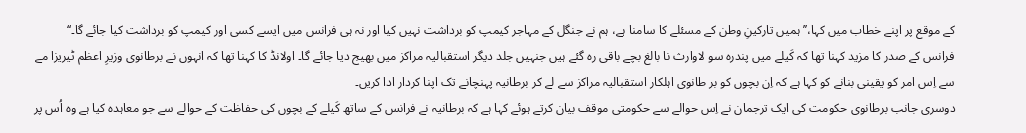کے موقع پر اپنے خطاب میں کہا،’’ ہمیں تارکینِ وطن کے مسئلے کا سامنا ہے، ہم نے جنگل کے مہاجر کیمپ کو برداشت نہیں کیا اور نہ ہی فرانس میں ایسے کسی اور کیمپ کو برداشت کیا جائے گا۔‘‘
فرانس کے صدر کا مزید کہنا تھا کہ کَیلے میں پندرہ سو لاوارث نا بالغ بچے باقی رہ گئے ہیں جنہیں جلد دیگر استقبالیہ مراکز میں بھیج دیا جائے گا۔ اولانڈ کا کہنا تھا کہ انہوں نے برطانوی وزیرِ اعظم ٹیریزا مے سے اِس امر کو یقینی بنانے کو کہا ہے کہ اِن بچوں کو بر طانوی اہلکار استقبالیہ مراکز سے لے کر برطانیہ پہنچانے تک اپنا کردار ادا کریں۔
دوسری جانب برطانوی حکومت کی ایک ترجمان نے اِس حوالے سے حکومتی موقف بیان کرتے ہوئے کہا ہے کہ برطانیہ نے فرانس کے ساتھ کَیلے کے بچوں کی حفاظت کے حوالے سے جو معاہدہ کیا ہے وہ اُس پر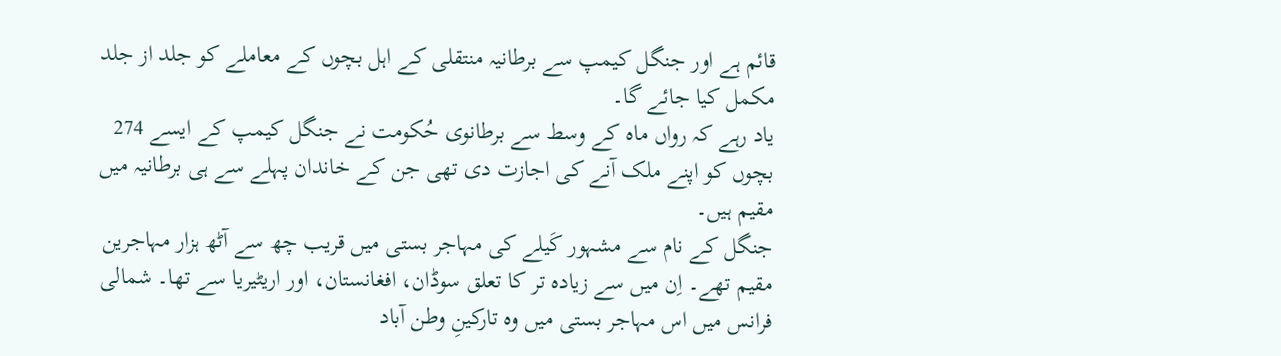قائم ہے اور جنگل کیمپ سے برطانیہ منتقلی کے اہل بچوں کے معاملے کو جلد از جلد مکمل کیا جائے گا۔
یاد رہے کہ رواں ماہ کے وسط سے برطانوی حُکومت نے جنگل کیمپ کے ایسے 274 بچوں کو اپنے ملک آنے کی اجازت دی تھی جن کے خاندان پہلے سے ہی برطانیہ میں مقیم ہیں۔
جنگل کے نام سے مشہور کَیلے کی مہاجر بستی میں قریب چھ سے آٹھ ہزار مہاجرین مقیم تھے۔ اِن میں سے زیادہ تر کا تعلق سوڈان، افغانستان، اور اریٹیریا سے تھا۔ شمالی فرانس میں اس مہاجر بستی میں وہ تارکینِ وطن آباد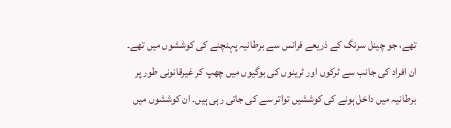تھے، جو چینل سرنگ کے ذریعے فرانس سے برطانیہ پہنچنے کی کوششوں میں تھے۔
ان افراد کی جانب سے ٹرکوں اور ٹرینوں کی بوگیوں میں چھپ کر غیرقانونی طور پر برطانیہ میں داخل ہونے کی کوششیں تواتر سے کی جاتی رہی ہیں۔ ان کوششوں میں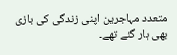متعدد مہاجرین اپنی زندگی کی بازی بھی ہار گئے تھے۔